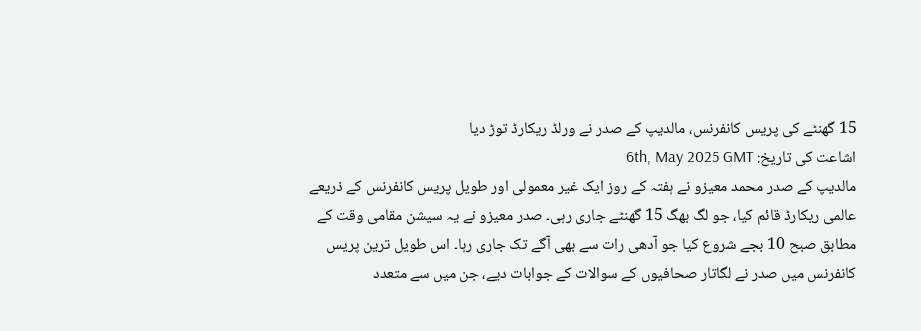15 گھنٹے کی پریس کانفرنس، مالدیپ کے صدر نے ورلڈ ریکارڈ توڑ دیا
اشاعت کی تاریخ: 6th, May 2025 GMT
مالدیپ کے صدر محمد معیزو نے ہفتہ کے روز ایک غیر معمولی اور طویل پریس کانفرنس کے ذریعے عالمی ریکارڈ قائم کیا، جو لگ بھگ 15 گھنٹے جاری رہی۔ صدر معیزو نے یہ سیشن مقامی وقت کے مطابق صبح 10 بجے شروع کیا جو آدھی رات سے بھی آگے تک جاری رہا۔ اس طویل ترین پریس کانفرنس میں صدر نے لگاتار صحافیوں کے سوالات کے جوابات دیے، جن میں سے متعدد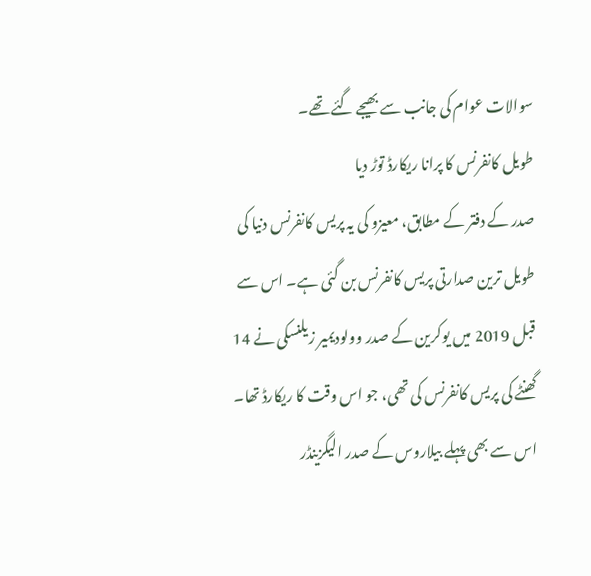سوالات عوام کی جانب سے بھیجے گئے تھے۔
طویل کانفرنس کا پرانا ریکارڈ توڑ دیا
صدر کے دفتر کے مطابق، معیزو کی یہ پریس کانفرنس دنیا کی طویل ترین صدارتی پریس کانفرنس بن گئی ہے۔ اس سے قبل 2019 میں یوکرین کے صدر وولودیمیر زیلنسکی نے 14 گھنٹے کی پریس کانفرنس کی تھی، جو اس وقت کا ریکارڈ تھا۔ اس سے بھی پہلے بیلاروس کے صدر الیگزینڈر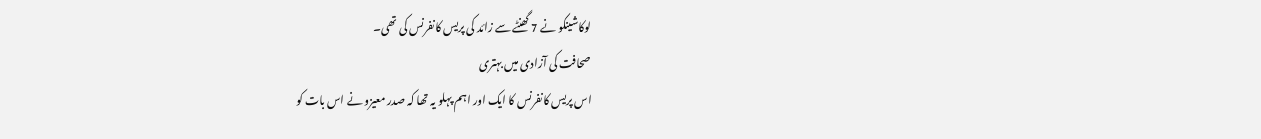لوکاشینکو نے 7 گھنٹے سے زائد کی پریس کانفرنس کی تھی۔
صحافت کی آزادی میں بہتری
اس پریس کانفرنس کا ایک اور اہم پہلو یہ تھا کہ صدر معیزو نے اس بات کو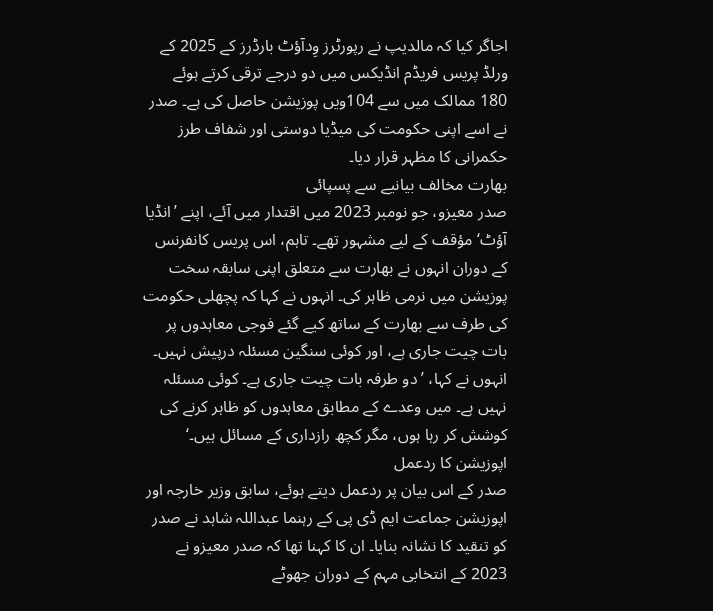اجاگر کیا کہ مالدیپ نے رپورٹرز وِدآؤٹ بارڈرز کے 2025 کے ورلڈ پریس فریڈم انڈیکس میں دو درجے ترقی کرتے ہوئے 180 ممالک میں سے 104ویں پوزیشن حاصل کی ہے۔ صدر نے اسے اپنی حکومت کی میڈیا دوستی اور شفاف طرز حکمرانی کا مظہر قرار دیا۔
بھارت مخالف بیانیے سے پسپائی
صدر معیزو، جو نومبر 2023 میں اقتدار میں آئے، اپنے ’انڈیا آؤٹ‘ مؤقف کے لیے مشہور تھے۔ تاہم، اس پریس کانفرنس کے دوران انہوں نے بھارت سے متعلق اپنی سابقہ سخت پوزیشن میں نرمی ظاہر کی۔ انہوں نے کہا کہ پچھلی حکومت کی طرف سے بھارت کے ساتھ کیے گئے فوجی معاہدوں پر بات چیت جاری ہے، اور کوئی سنگین مسئلہ درپیش نہیں۔
انہوں نے کہا، ’دو طرفہ بات چیت جاری ہے۔ کوئی مسئلہ نہیں ہے۔ میں وعدے کے مطابق معاہدوں کو ظاہر کرنے کی کوشش کر رہا ہوں، مگر کچھ رازداری کے مسائل ہیں۔‘
اپوزیشن کا ردعمل
صدر کے اس بیان پر ردعمل دیتے ہوئے، سابق وزیر خارجہ اور اپوزیشن جماعت ایم ڈی پی کے رہنما عبداللہ شاہد نے صدر کو تنقید کا نشانہ بنایا۔ ان کا کہنا تھا کہ صدر معیزو نے 2023 کے انتخابی مہم کے دوران جھوٹے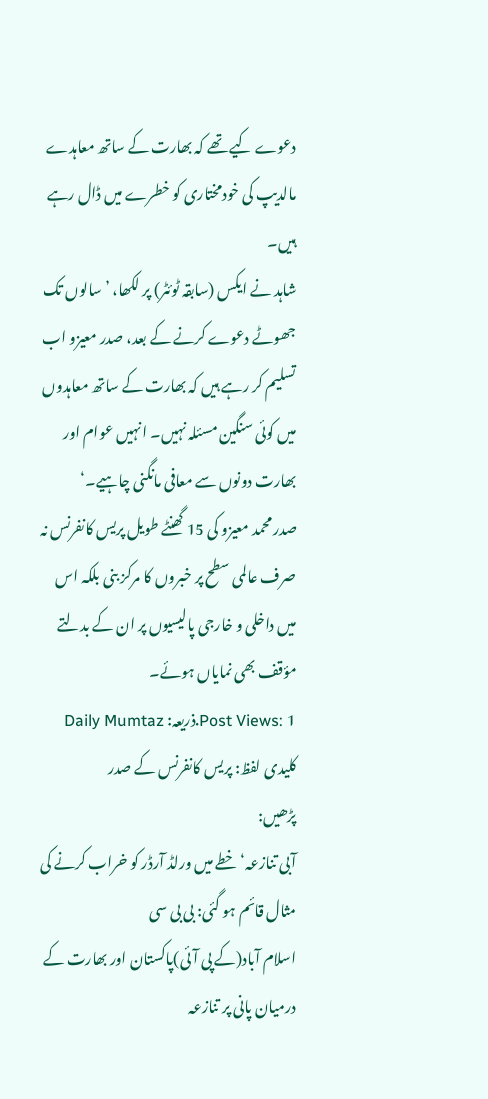دعوے کیے تھے کہ بھارت کے ساتھ معاہدے مالدیپ کی خودمختاری کو خطرے میں ڈال رہے ہیں۔
شاہد نے ایکس (سابقہ ٹوئٹر) پر لکھا، ’سالوں تک جھوٹے دعوے کرنے کے بعد، صدر معیزو اب تسلیم کر رہے ہیں کہ بھارت کے ساتھ معاہدوں میں کوئی سنگین مسئلہ نہیں۔ انہیں عوام اور بھارت دونوں سے معافی مانگنی چاہیے۔‘
صدر محمد معیزو کی 15 گھنٹے طویل پریس کانفرنس نہ صرف عالمی سطح پر خبروں کا مرکز بنی بلکہ اس میں داخلی و خارجی پالیسیوں پر ان کے بدلتے مؤقف بھی نمایاں ہوئے۔
Post Views: 1.ذریعہ: Daily Mumtaz
کلیدی لفظ: پریس کانفرنس کے صدر
پڑھیں:
آبی تنازعہ‘ خطے میں ورلڈ آرڈر کو خراب کرنے کی مثال قائم ہو گئی: بی بی سی
اسلام آباد(کے پی آئی)پاکستان اور بھارت کے درمیان پانی پر تنازعہ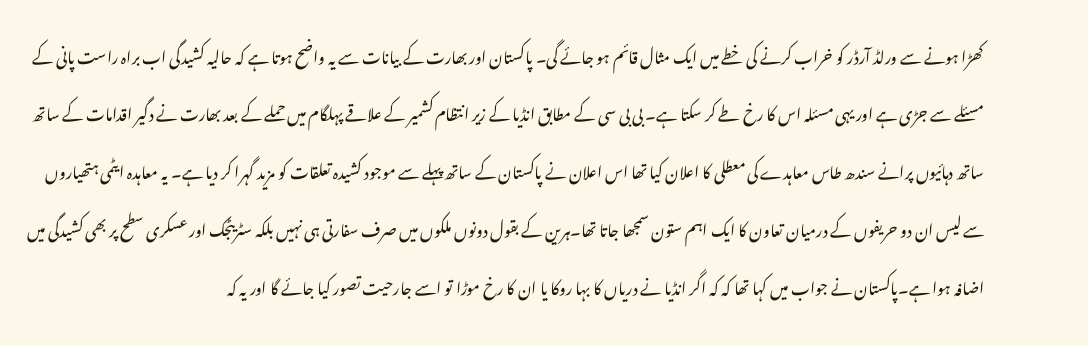کھڑا ہونے سے ورلڈ آرڈر کو خراب کرنے کی خطے میں ایک مثال قائم ہو جائے گی۔ پاکستان اور بھارت کے بیانات سے یہ واضح ہوتا ہے کہ حالیہ کشیدگی اب براہ راست پانی کے مسئلے سے جڑی ہے اور یہی مسئلہ اس کا رخ طے کر سکتا ہے۔ بی بی سی کے مطابق انڈیا کے زیر انتظام کشمیر کے علاقے پہلگام میں حملے کے بعد بھارت نے دگیر اقدامات کے ساتھ ساتھ دہائیوں پرانے سندھ طاس معاہدے کی معطلی کا اعلان کیا تھا اس اعلان نے پاکستان کے ساتھ پہلے سے موجود کشیدہ تعلقات کو مزید گہرا کر دیا ہے۔ یہ معاہدہ ایٹمی ہتھیاروں سے لیس ان دو حریفوں کے درمیان تعاون کا ایک اہم ستون سمجھا جاتا تھا۔ہرین کے بقول دونوں ملکوں میں صرف سفارتی ہی نہیں بلکہ سٹریٹجک اور عسکری سطح پر بھی کشیدگی میں اضافہ ہوا ہے۔پاکستان نے جواب میں کہا تھا کہ کہ اگر انڈیا نے دریاں کا بہا روکا یا ان کا رخ موڑا تو اسے جارحیت تصور کیا جائے گا اور یہ کہ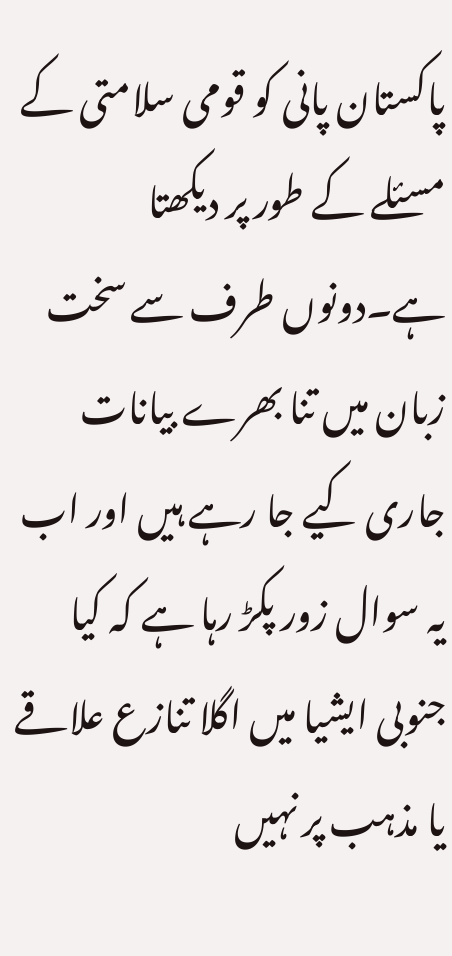پاکستان پانی کو قومی سلامتی کے مسئلے کے طور پر دیکھتا ہے۔دونوں طرف سے سخت زبان میں تنا بھرے بیانات جاری کیے جا رہے ہیں اور اب یہ سوال زور پکڑ رہا ہے کہ کیا جنوبی ایشیا میں اگلا تنازع علاقے یا مذہب پر نہیں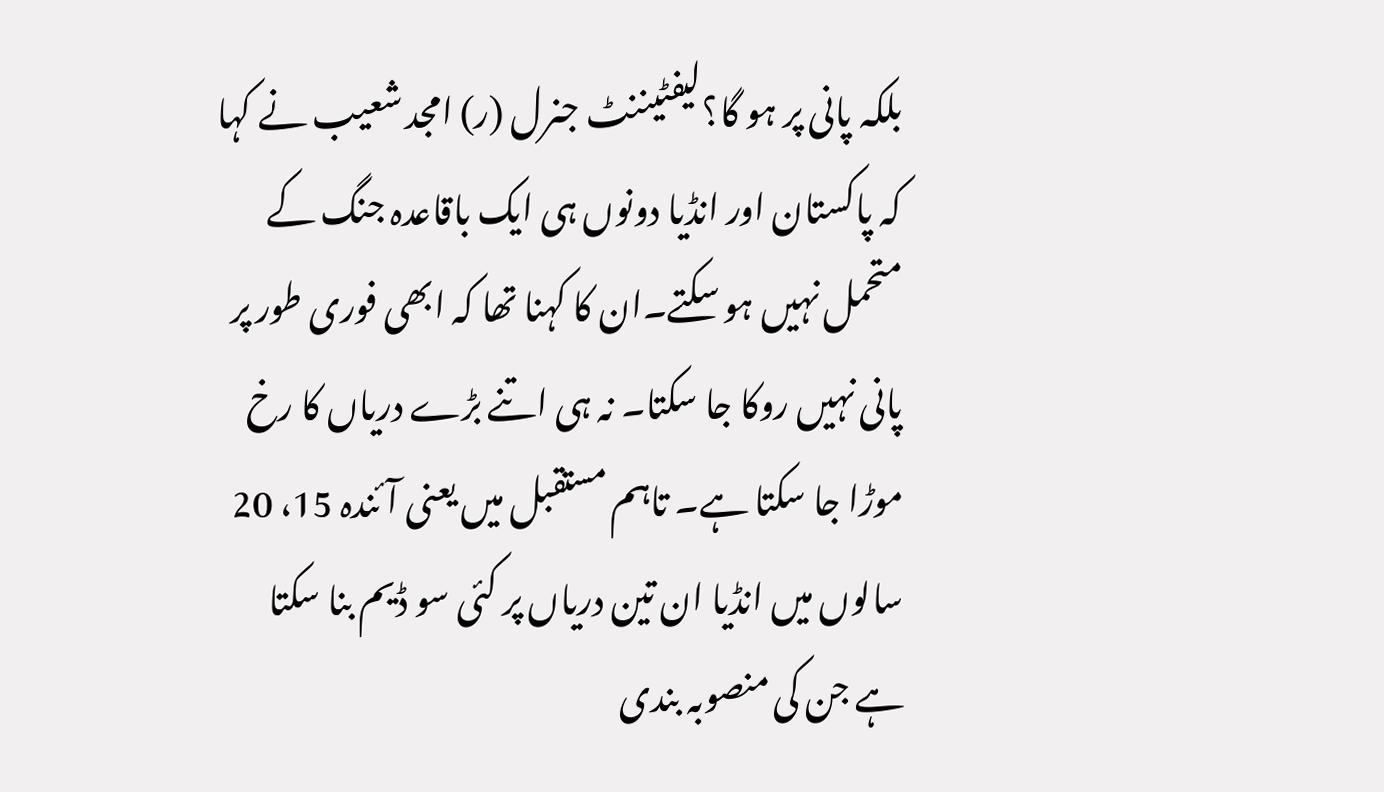بلکہ پانی پر ہو گا؟لیفٹیننٹ جنرل (ر) امجد شعیب نے کہا کہ پاکستان اور انڈیا دونوں ہی ایک باقاعدہ جنگ کے متحمل نہیں ہو سکتے۔ان کا کہنا تھا کہ ابھی فوری طور پر پانی نہیں روکا جا سکتا۔ نہ ہی اتنے بڑے دریاں کا رخ موڑا جا سکتا ہے۔ تاہم مستقبل میں یعنی آئندہ 15، 20 سالوں میں انڈیا ان تین دریاں پر کئی سو ڈیم بنا سکتا ہے جن کی منصوبہ بندی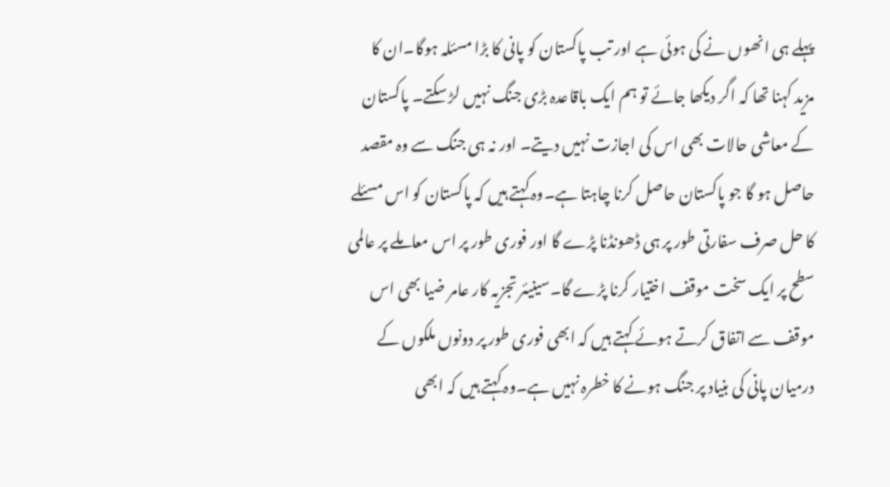پہلے ہی انھوں نے کی ہوئی ہے اور تب پاکستان کو پانی کا بڑا مسئلہ ہوگا۔ان کا مزید کہنا تھا کہ اگر دیکھا جائے تو ہم ایک باقاعدہ بڑی جنگ نہیں لڑ سکتے۔ پاکستان کے معاشی حالات بھی اس کی اجازت نہیں دیتے۔ اور نہ ہی جنگ سے وہ مقصد حاصل ہو گا جو پاکستان حاصل کرنا چاہتا ہے۔وہ کہتے ہیں کہ پاکستان کو اس مسئلے کا حل صرف سفارتی طور پر ہی ڈھونڈنا پڑے گا اور فوری طور پر اس معاملے پر عالمی سطح پر ایک سخت موقف اختیار کرنا پڑے گا۔سینیئر تجزیہ کار عامر ضیا بھی اس موقف سے اتفاق کرتے ہوئے کہتے ہیں کہ ابھی فوری طور پر دونوں ملکوں کے درمیان پانی کی بنیاد پر جنگ ہونے کا خطرہ نہیں ہے۔وہ کہتے ہیں کہ ابھی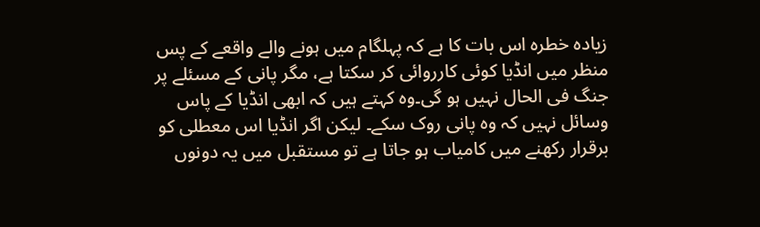زیادہ خطرہ اس بات کا ہے کہ پہلگام میں ہونے والے واقعے کے پس منظر میں انڈیا کوئی کارروائی کر سکتا ہے، مگر پانی کے مسئلے پر جنگ فی الحال نہیں ہو گی۔وہ کہتے ہیں کہ ابھی انڈیا کے پاس وسائل نہیں کہ وہ پانی روک سکے۔ لیکن اگر انڈیا اس معطلی کو برقرار رکھنے میں کامیاب ہو جاتا ہے تو مستقبل میں یہ دونوں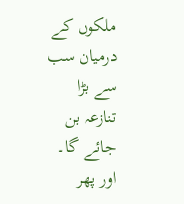ملکوں کے درمیان سب سے بڑا تنازعہ بن جائے گا۔ اور پھر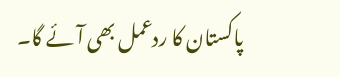پاکستان کا ردعمل بھی آئے گا۔